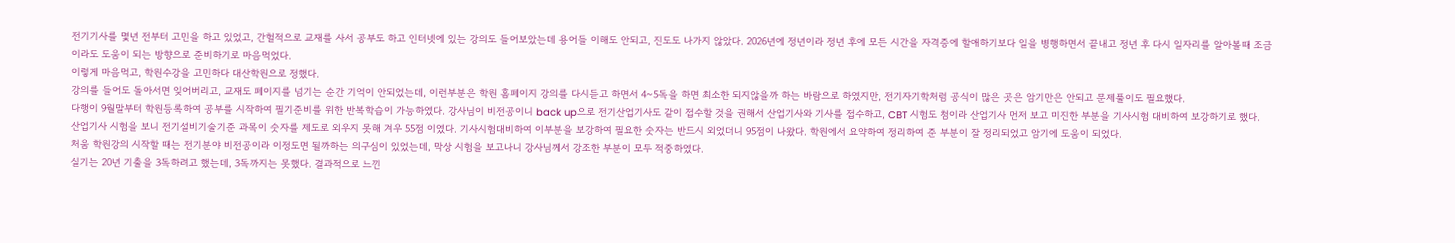전기기사를 몇년 전부터 고민을 하고 있었고, 간헐적으로 교재를 사서 공부도 하고 인터넷에 있는 강의도 들어보았는데 용어들 이해도 안되고, 진도도 나가지 않았다. 2026년에 정년이라 정년 후에 모든 시간을 자격증에 할애하기보다 일을 병행하면서 끝내고 정년 후 다시 일자리를 알아볼때 조금이라도 도움이 되는 방향으로 준비하기로 마음먹었다.
이렇게 마음먹고, 학원수강을 고민하다 대산학원으로 정했다.
강의를 들어도 돌아서면 잊어버리고, 교재도 페이지를 넘기는 순간 기억이 안되었는데, 이런부분은 학원 홈페이지 강의를 다시듣고 하면서 4~5독을 하면 최소한 되지않을까 하는 바람으로 하였지만, 전기자기학처럼 공식이 많은 곳은 암기만은 안되고 문제풀이도 필요했다.
다행이 9월말부터 학원등록하여 공부를 시작하여 필기준비를 위한 반복학습이 가능하였다. 강사님이 비전공이니 back up으로 전기산업기사도 같이 접수할 것을 권해서 산업기사와 기사를 접수하고, CBT 시험도 첨이라 산업기사 먼저 보고 미진한 부분을 기사시험 대비하여 보강하기로 했다.
산업기사 시험을 보니 전기설비기술기준 과목이 숫자를 제도로 외우지 못해 겨우 55점 이였다. 기사시험대비하여 이부분을 보강하여 필요한 숫자는 반드시 외었더니 95점이 나왔다. 학원에서 요약하여 정리하여 준 부분이 잘 정리되었고 암기에 도움이 되었다.
처움 학원강의 시작할 때는 전기분야 비전공이라 이정도면 될까하는 의구심이 있었는데, 막상 시험을 보고나니 강사님께서 강조한 부분이 모두 적중하였다.
실기는 20년 기출을 3독하려고 했는데, 3독까지는 못했다. 결과적으로 느낀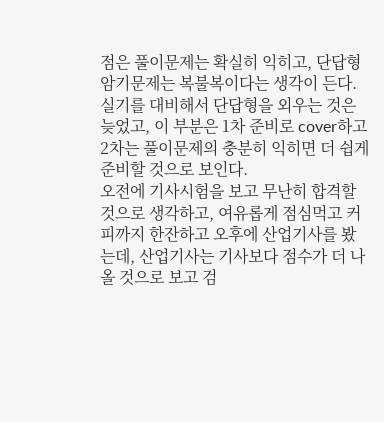점은 풀이문제는 확실히 익히고, 단답형 암기문제는 복불복이다는 생각이 든다.
실기를 대비해서 단답형을 외우는 것은 늦었고, 이 부분은 1차 준비로 cover하고 2차는 풀이문제의 충분히 익히면 더 쉽게 준비할 것으로 보인다.
오전에 기사시험을 보고 무난히 합격할 것으로 생각하고, 여유롭게 점심먹고 커피까지 한잔하고 오후에 산업기사를 봤는데, 산업기사는 기사보다 점수가 더 나올 것으로 보고 검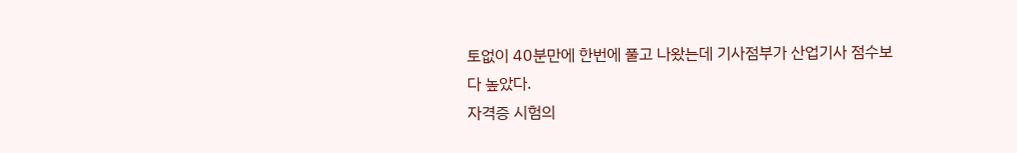토없이 40분만에 한번에 풀고 나왔는데 기사점부가 산업기사 점수보다 높았다.
자격증 시험의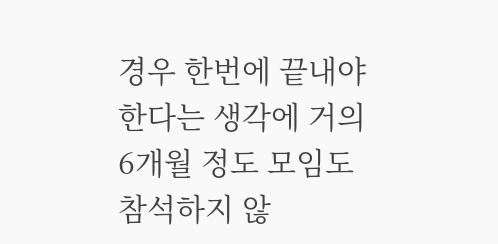경우 한번에 끝내야 한다는 생각에 거의 6개월 정도 모임도 참석하지 않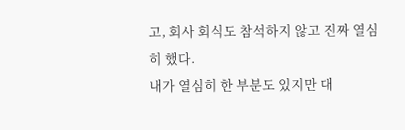고, 회사 회식도 참석하지 않고 진짜 열심히 했다.
내가 열심히 한 부분도 있지만 대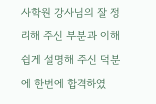사학원 강사님의 잘 정리해 주신 부분과 이해쉽게 설명해 주신 덕분에 한번에 합격하였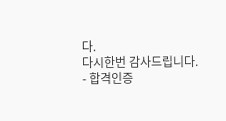다.
다시한번 감사드립니다.
- 합격인증